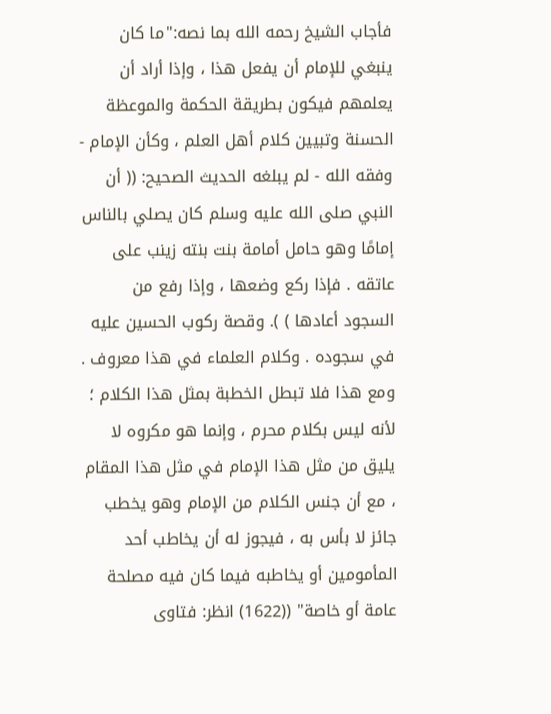فأجاب الشيخ رحمه الله بما نصه:"ما كان ينبغي للإمام أن يفعل هذا ، وإذا أراد أن يعلمهم فيكون بطريقة الحكمة والموعظة الحسنة وتبيين كلام أهل العلم ، وكأن الإمام - وفقه الله - لم يبلغه الحديث الصحيح: (( أن النبي صلى الله عليه وسلم كان يصلي بالناس إمامًا وهو حامل أمامة بنت بنته زينب على عاتقه . فإذا ركع وضعها ، وإذا رفع من السجود أعادها ) ). وقصة ركوب الحسين عليه في سجوده . وكلام العلماء في هذا معروف . ومع هذا فلا تبطل الخطبة بمثل هذا الكلام ؛ لأنه ليس بكلام محرم ، وإنما هو مكروه لا يليق من مثل هذا الإمام في مثل هذا المقام ، مع أن جنس الكلام من الإمام وهو يخطب جائز لا بأس به ، فيجوز له أن يخاطب أحد المأمومين أو يخاطبه فيما كان فيه مصلحة عامة أو خاصة" ((1622) انظر: فتاوى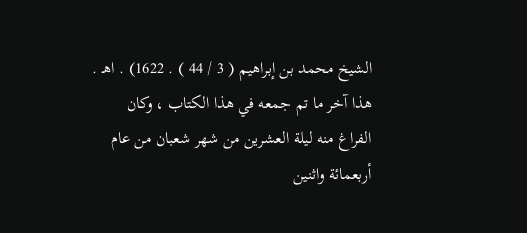الشيخ محمد بن إبراهيم ( 3 / 44 ) . 1622) . اهـ .
هذا آخر ما تم جمعه في هذا الكتاب ، وكان الفراغ منه ليلة العشرين من شهر شعبان من عام أربعمائة واثنين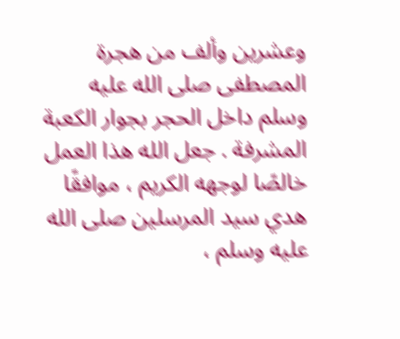وعشرين وألف من هجرة المصطفى صلى الله عليه وسلم داخل الحجر بجوار الكعبة المشرفة . جعل الله هذا العمل خالصًا لوجهه الكريم ، موافقًا هدي سيد المرسلين صلى الله عليه وسلم ،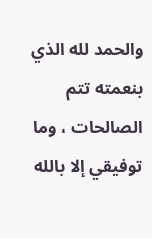والحمد لله الذي بنعمته تتم الصالحات ، وما توفيقي إلا بالله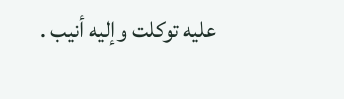عليه توكلت وإليه أنيب .